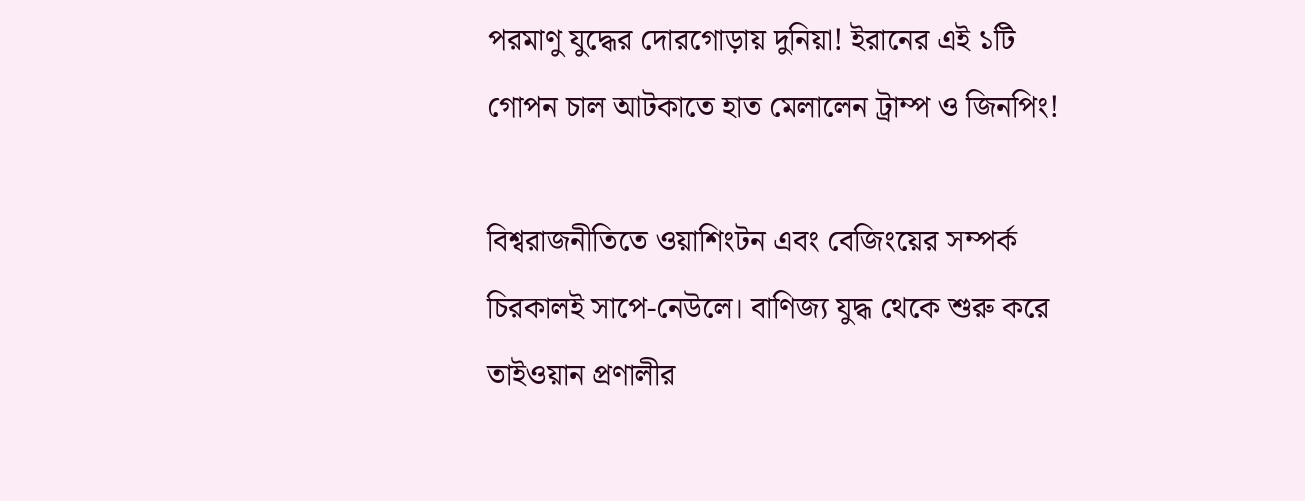পরমাণু যুদ্ধের দোরগোড়ায় দুনিয়া! ইরানের এই ১টি গোপন চাল আটকাতে হাত মেলালেন ট্রাম্প ও জিনপিং!

বিশ্বরাজনীতিতে ওয়াশিংটন এবং বেজিংয়ের সম্পর্ক চিরকালই সাপে-নেউলে। বাণিজ্য যুদ্ধ থেকে শুরু করে তাইওয়ান প্রণালীর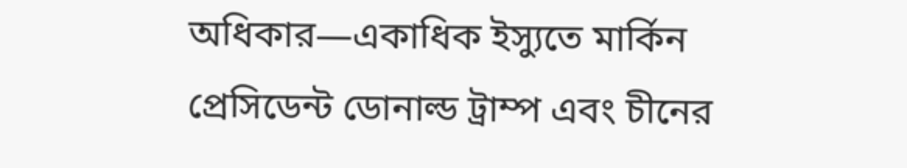অধিকার—একাধিক ইস্যুতে মার্কিন প্রেসিডেন্ট ডোনাল্ড ট্রাম্প এবং চীনের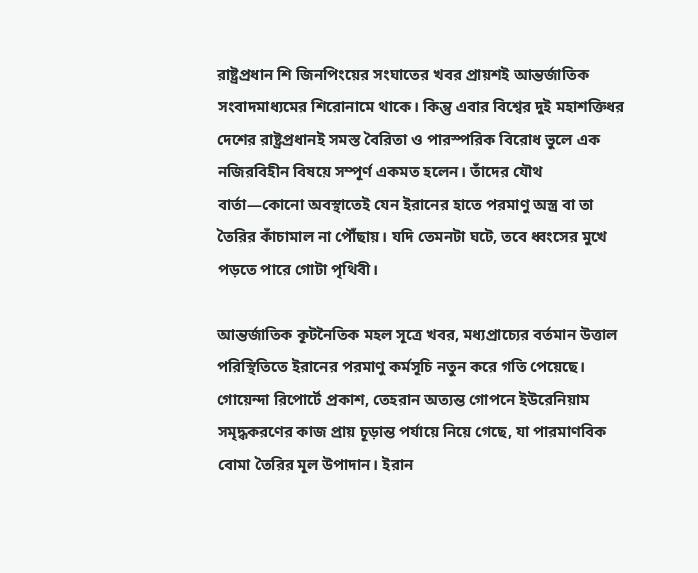রাষ্ট্রপ্রধান শি জিনপিংয়ের সংঘাতের খবর প্রায়শই আন্তর্জাতিক সংবাদমাধ্যমের শিরোনামে থাকে। কিন্তু এবার বিশ্বের দুই মহাশক্তিধর দেশের রাষ্ট্রপ্রধানই সমস্ত বৈরিতা ও পারস্পরিক বিরোধ ভুলে এক নজিরবিহীন বিষয়ে সম্পূর্ণ একমত হলেন। তাঁদের যৌথ বার্তা—কোনো অবস্থাতেই যেন ইরানের হাতে পরমাণু অস্ত্র বা তা তৈরির কাঁচামাল না পৌঁছায়। যদি তেমনটা ঘটে, তবে ধ্বংসের মুখে পড়তে পারে গোটা পৃথিবী।

আন্তর্জাতিক কূটনৈতিক মহল সূত্রে খবর, মধ্যপ্রাচ্যের বর্তমান উত্তাল পরিস্থিতিতে ইরানের পরমাণু কর্মসূচি নতুন করে গতি পেয়েছে। গোয়েন্দা রিপোর্টে প্রকাশ, তেহরান অত্যন্ত গোপনে ইউরেনিয়াম সমৃদ্ধকরণের কাজ প্রায় চূড়ান্ত পর্যায়ে নিয়ে গেছে, যা পারমাণবিক বোমা তৈরির মূল উপাদান। ইরান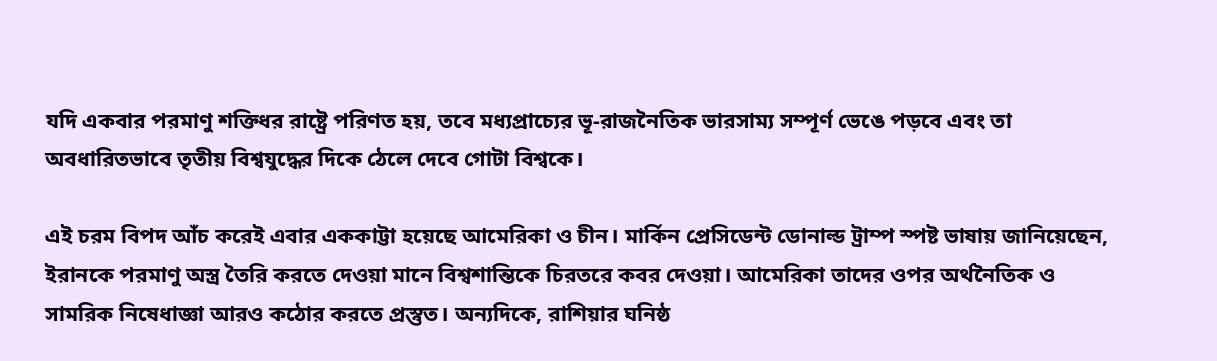যদি একবার পরমাণু শক্তিধর রাষ্ট্রে পরিণত হয়, তবে মধ্যপ্রাচ্যের ভূ-রাজনৈতিক ভারসাম্য সম্পূর্ণ ভেঙে পড়বে এবং তা অবধারিতভাবে তৃতীয় বিশ্বযুদ্ধের দিকে ঠেলে দেবে গোটা বিশ্বকে।

এই চরম বিপদ আঁচ করেই এবার এককাট্টা হয়েছে আমেরিকা ও চীন। মার্কিন প্রেসিডেন্ট ডোনাল্ড ট্রাম্প স্পষ্ট ভাষায় জানিয়েছেন, ইরানকে পরমাণু অস্ত্র তৈরি করতে দেওয়া মানে বিশ্বশান্তিকে চিরতরে কবর দেওয়া। আমেরিকা তাদের ওপর অর্থনৈতিক ও সামরিক নিষেধাজ্ঞা আরও কঠোর করতে প্রস্তুত। অন্যদিকে, রাশিয়ার ঘনিষ্ঠ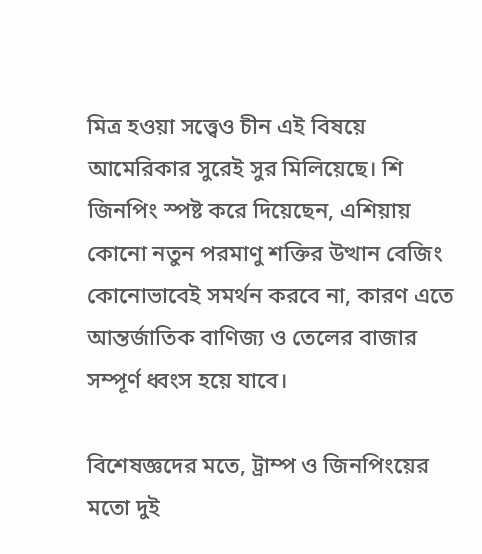মিত্র হওয়া সত্ত্বেও চীন এই বিষয়ে আমেরিকার সুরেই সুর মিলিয়েছে। শি জিনপিং স্পষ্ট করে দিয়েছেন, এশিয়ায় কোনো নতুন পরমাণু শক্তির উত্থান বেজিং কোনোভাবেই সমর্থন করবে না, কারণ এতে আন্তর্জাতিক বাণিজ্য ও তেলের বাজার সম্পূর্ণ ধ্বংস হয়ে যাবে।

বিশেষজ্ঞদের মতে, ট্রাম্প ও জিনপিংয়ের মতো দুই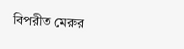বিপরীত মেরুর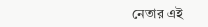নেতার এই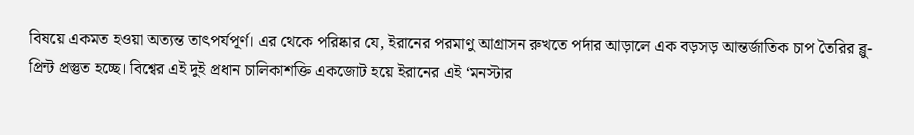বিষয়ে একমত হওয়া অত্যন্ত তাৎপর্যপূর্ণ। এর থেকে পরিষ্কার যে, ইরানের পরমাণু আগ্রাসন রুখতে পর্দার আড়ালে এক বড়সড় আন্তর্জাতিক চাপ তৈরির ব্লু-প্রিন্ট প্রস্তুত হচ্ছে। বিশ্বের এই দুই প্রধান চালিকাশক্তি একজোট হয়ে ইরানের এই ‘মনস্টার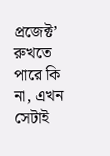প্রজেক্ট’ রুখতে পারে কি না, এখন সেটাই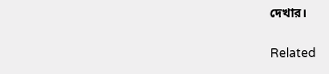দেখার।

Related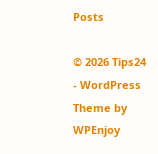Posts

© 2026 Tips24 - WordPress Theme by WPEnjoy